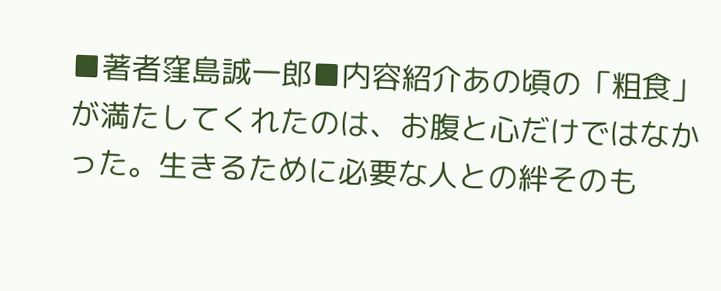■著者窪島誠一郎■内容紹介あの頃の「粗食」が満たしてくれたのは、お腹と心だけではなかった。生きるために必要な人との絆そのも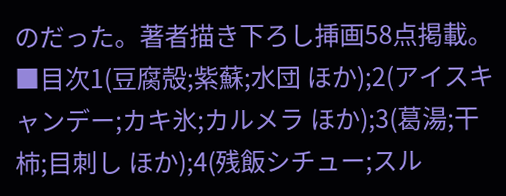のだった。著者描き下ろし挿画58点掲載。■目次1(豆腐殻;紫蘇;水団 ほか);2(アイスキャンデー;カキ氷;カルメラ ほか);3(葛湯;干柿;目刺し ほか);4(残飯シチュー;スル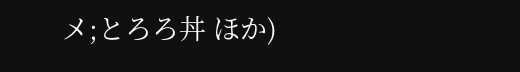メ;とろろ丼 ほか)